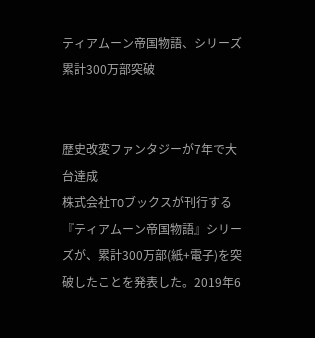ティアムーン帝国物語、シリーズ累計300万部突破


歴史改変ファンタジーが7年で大台達成
株式会社TOブックスが刊行する『ティアムーン帝国物語』シリーズが、累計300万部(紙+電子)を突破したことを発表した。2019年6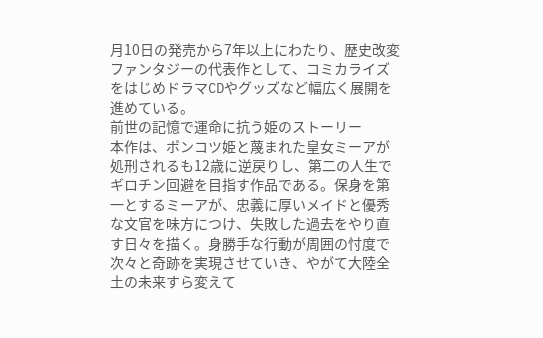月10日の発売から7年以上にわたり、歴史改変ファンタジーの代表作として、コミカライズをはじめドラマCDやグッズなど幅広く展開を進めている。
前世の記憶で運命に抗う姫のストーリー
本作は、ポンコツ姫と蔑まれた皇女ミーアが処刑されるも12歳に逆戻りし、第二の人生でギロチン回避を目指す作品である。保身を第一とするミーアが、忠義に厚いメイドと優秀な文官を味方につけ、失敗した過去をやり直す日々を描く。身勝手な行動が周囲の忖度で次々と奇跡を実現させていき、やがて大陸全土の未来すら変えて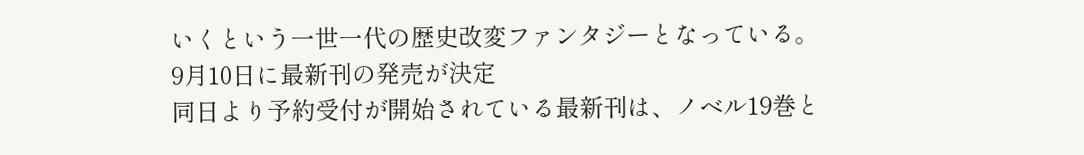いくという一世一代の歴史改変ファンタジーとなっている。
9月10日に最新刊の発売が決定
同日より予約受付が開始されている最新刊は、ノベル19巻と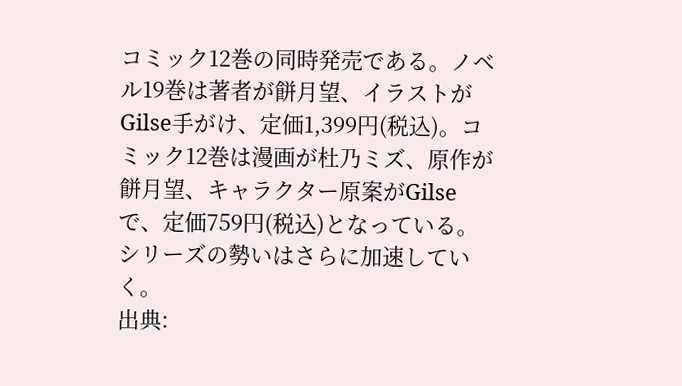コミック12巻の同時発売である。ノベル19巻は著者が餅月望、イラストがGilse手がけ、定価1,399円(税込)。コミック12巻は漫画が杜乃ミズ、原作が餅月望、キャラクター原案がGilseで、定価759円(税込)となっている。シリーズの勢いはさらに加速していく。
出典: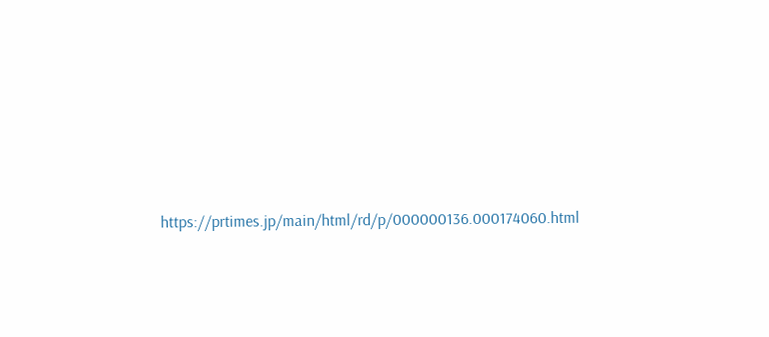https://prtimes.jp/main/html/rd/p/000000136.000174060.html